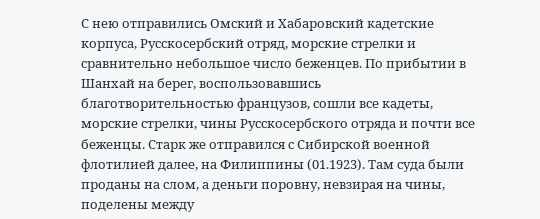С нею отправились Омский и Хабаровский кадетские корпуса, Русскосербский отряд, морские стрелки и сравнительно небольшое число беженцев. По прибытии в Шанхай на берег, воспользовавшись благотворительностью французов, сошли все кадеты, морские стрелки, чины Русскосербского отряда и почти все беженцы. Старк же отправился с Сибирской военной флотилией далее, на Филиппины (01.1923). Там суда были проданы на слом, а деньги поровну, невзирая на чины, поделены между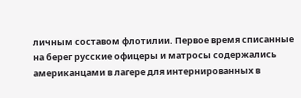личным составом флотилии. Первое время списанные на берег русские офицеры и матросы содержались американцами в лагере для интернированных в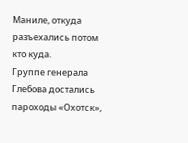Маниле, откуда разъехались потом кто куда.
Группе генерала Глебова достались пароходы «Охотск»,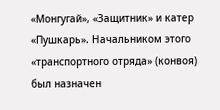«Монгугай», «Защитник» и катер «Пушкарь». Начальником этого «транспортного отряда» (конвоя) был назначен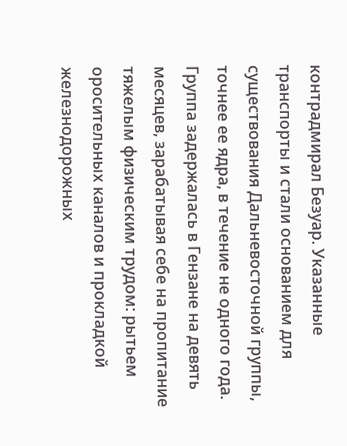контрадмирал Безуар. Указанные транспорты и стали основанием для существования Дальневосточной группы, точнее ее ядра, в течение не одного года. Группа задержалась в Гензане на девять месяцев, зарабатывая себе на пропитание тяжелым физическим трудом: рытьем оросительных каналов и прокладкой железнодорожных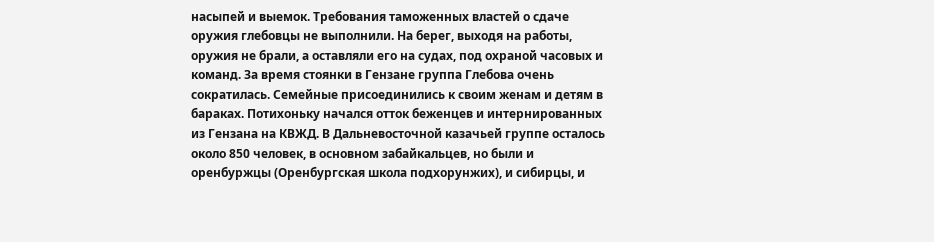насыпей и выемок. Требования таможенных властей о сдаче оружия глебовцы не выполнили. На берег, выходя на работы, оружия не брали, а оставляли его на судах, под охраной часовых и команд. За время стоянки в Гензане группа Глебова очень сократилась. Семейные присоединились к своим женам и детям в бараках. Потихоньку начался отток беженцев и интернированных из Гензана на КВЖД. В Дальневосточной казачьей группе осталось около 850 человек, в основном забайкальцев, но были и оренбуржцы (Оренбургская школа подхорунжих), и сибирцы, и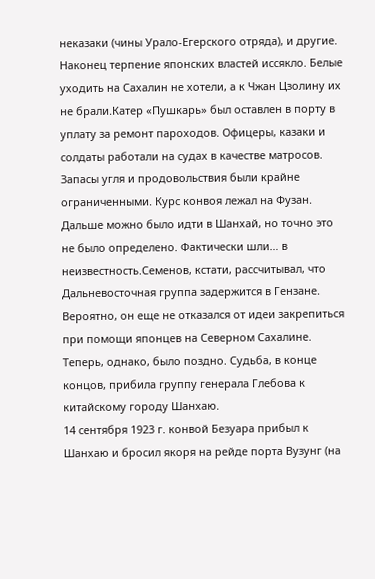неказаки (чины Урало-Егерского отряда), и другие.
Наконец терпение японских властей иссякло. Белые уходить на Сахалин не хотели, а к Чжан Цзолину их не брали.Катер «Пушкарь» был оставлен в порту в уплату за ремонт пароходов. Офицеры, казаки и солдаты работали на судах в качестве матросов.
Запасы угля и продовольствия были крайне ограниченными. Курс конвоя лежал на Фузан. Дальше можно было идти в Шанхай, но точно это не было определено. Фактически шли… в неизвестность.Семенов, кстати, рассчитывал, что Дальневосточная группа задержится в Гензане. Вероятно, он еще не отказался от идеи закрепиться при помощи японцев на Северном Сахалине. Теперь, однако, было поздно. Судьба, в конце концов, прибила группу генерала Глебова к китайскому городу Шанхаю.
14 сентября 1923 г. конвой Безуара прибыл к Шанхаю и бросил якоря на рейде порта Вузунг (на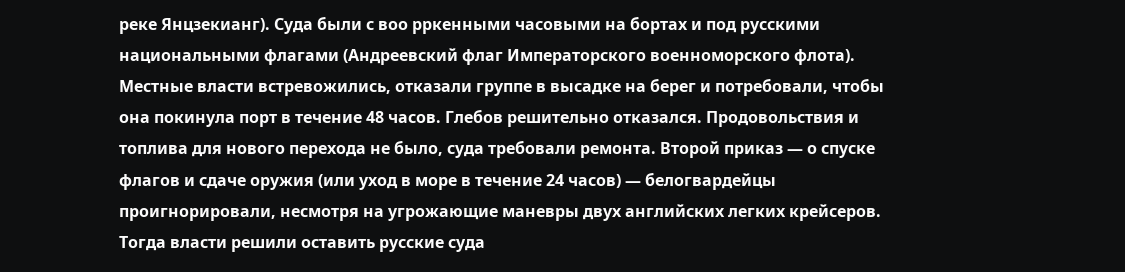реке Янцзекианг). Суда были с воо рркенными часовыми на бортах и под русскими национальными флагами (Андреевский флаг Императорского военноморского флота). Местные власти встревожились, отказали группе в высадке на берег и потребовали, чтобы она покинула порт в течение 48 часов. Глебов решительно отказался. Продовольствия и топлива для нового перехода не было, суда требовали ремонта. Второй приказ — о спуске флагов и сдаче оружия (или уход в море в течение 24 часов) — белогвардейцы проигнорировали, несмотря на угрожающие маневры двух английских легких крейсеров. Тогда власти решили оставить русские суда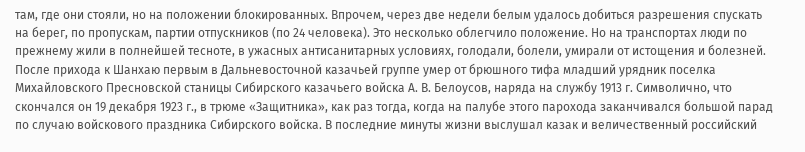там, где они стояли, но на положении блокированных. Впрочем, через две недели белым удалось добиться разрешения спускать на берег, по пропускам, партии отпускников (по 24 человека). Это несколько облегчило положение. Но на транспортах люди по прежнему жили в полнейшей тесноте, в ужасных антисанитарных условиях, голодали, болели, умирали от истощения и болезней.
После прихода к Шанхаю первым в Дальневосточной казачьей группе умер от брюшного тифа младший урядник поселка Михайловского Пресновской станицы Сибирского казачьего войска А. В. Белоусов, наряда на службу 1913 г. Символично, что скончался он 19 декабря 1923 г., в трюме «Защитника», как раз тогда, когда на палубе этого парохода заканчивался большой парад по случаю войскового праздника Сибирского войска. В последние минуты жизни выслушал казак и величественный российский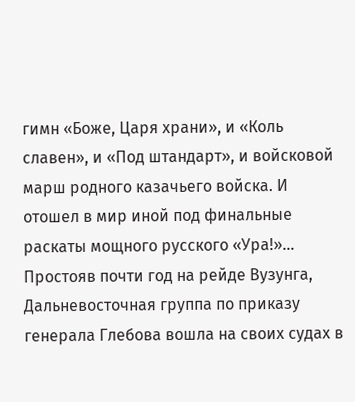гимн «Боже, Царя храни», и «Коль славен», и «Под штандарт», и войсковой марш родного казачьего войска. И отошел в мир иной под финальные раскаты мощного русского «Ура!»…
Простояв почти год на рейде Вузунга, Дальневосточная группа по приказу генерала Глебова вошла на своих судах в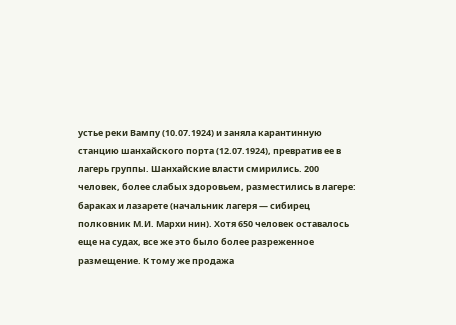устье реки Вампу (10.07.1924) и заняла карантинную станцию шанхайского порта (12.07.1924), превратив ее в лагерь группы. Шанхайские власти смирились. 200 человек, более слабых здоровьем, разместились в лагере: бараках и лазарете (начальник лагеря — сибирец полковник М.И. Мархи нин). Хотя 650 человек оставалось еще на судах, все же это было более разреженное размещение. К тому же продажа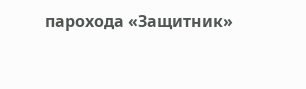парохода «Защитник»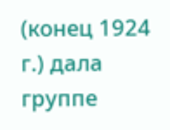(конец 1924 г.) дала группе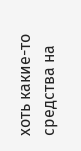хоть какие-то средства на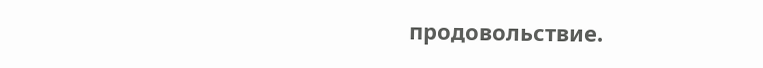продовольствие.